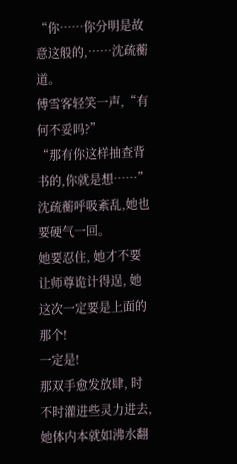“你……你分明是故意这般的,……沈疏蘅道。
傅雪客轻笑一声,“有何不妥吗?”
“那有你这样抽查背书的,你就是想……”沈疏蘅呼吸紊乱,她也要硬气一回。
她要忍住, 她才不要让师尊诡计得逞, 她这次一定要是上面的那个!
一定是!
那双手愈发放肆, 时不时灌进些灵力进去, 她体内本就如沸水翻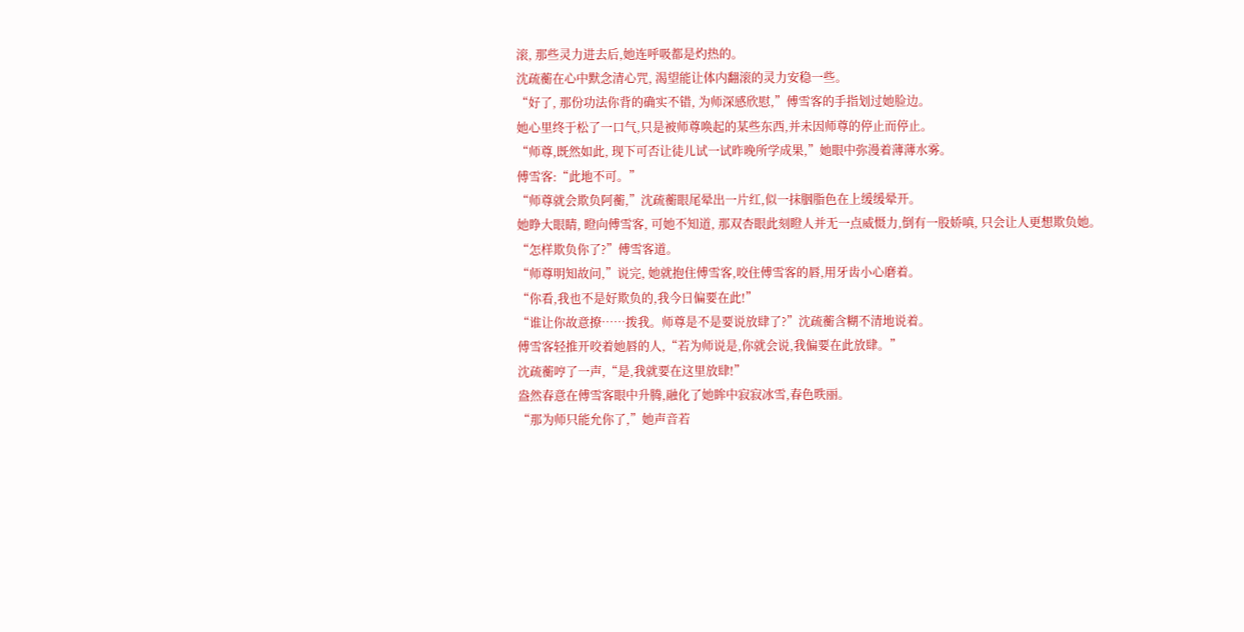滚, 那些灵力进去后,她连呼吸都是灼热的。
沈疏蘅在心中默念清心咒, 渴望能让体内翻滚的灵力安稳一些。
“好了, 那份功法你背的确实不错, 为师深感欣慰,”傅雪客的手指划过她脸边。
她心里终于松了一口气,只是被师尊唤起的某些东西,并未因师尊的停止而停止。
“师尊,既然如此, 现下可否让徒儿试一试昨晚所学成果,”她眼中弥漫着薄薄水雾。
傅雪客:“此地不可。”
“师尊就会欺负阿蘅,”沈疏蘅眼尾晕出一片红,似一抹胭脂色在上缓缓晕开。
她睁大眼睛, 瞪向傅雪客, 可她不知道, 那双杏眼此刻瞪人并无一点威慑力,倒有一股娇嗔, 只会让人更想欺负她。
“怎样欺负你了?”傅雪客道。
“师尊明知故问,”说完, 她就抱住傅雪客,咬住傅雪客的唇,用牙齿小心磨着。
“你看,我也不是好欺负的,我今日偏要在此!”
“谁让你故意撩……拨我。师尊是不是要说放肆了?”沈疏蘅含糊不清地说着。
傅雪客轻推开咬着她唇的人,“若为师说是,你就会说,我偏要在此放肆。”
沈疏蘅哼了一声,“是,我就要在这里放肆!”
盎然春意在傅雪客眼中升腾,融化了她眸中寂寂冰雪,春色昳丽。
“那为师只能允你了,”她声音若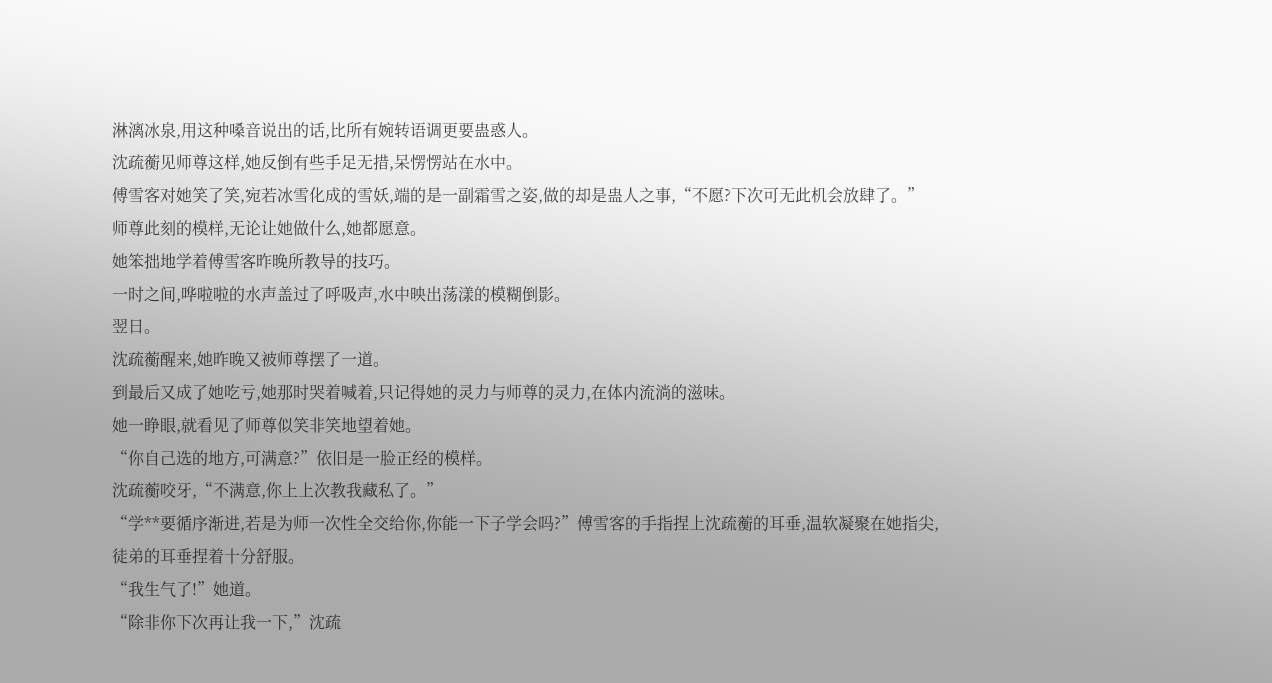淋漓冰泉,用这种嗓音说出的话,比所有婉转语调更要蛊惑人。
沈疏蘅见师尊这样,她反倒有些手足无措,呆愣愣站在水中。
傅雪客对她笑了笑,宛若冰雪化成的雪妖,端的是一副霜雪之姿,做的却是蛊人之事,“不愿?下次可无此机会放肆了。”
师尊此刻的模样,无论让她做什么,她都愿意。
她笨拙地学着傅雪客昨晚所教导的技巧。
一时之间,哗啦啦的水声盖过了呼吸声,水中映出荡漾的模糊倒影。
翌日。
沈疏蘅醒来,她昨晚又被师尊摆了一道。
到最后又成了她吃亏,她那时哭着喊着,只记得她的灵力与师尊的灵力,在体内流淌的滋味。
她一睁眼,就看见了师尊似笑非笑地望着她。
“你自己选的地方,可满意?”依旧是一脸正经的模样。
沈疏蘅咬牙,“不满意,你上上次教我藏私了。”
“学**要循序渐进,若是为师一次性全交给你,你能一下子学会吗?”傅雪客的手指捏上沈疏蘅的耳垂,温软凝聚在她指尖,徒弟的耳垂捏着十分舒服。
“我生气了!”她道。
“除非你下次再让我一下,”沈疏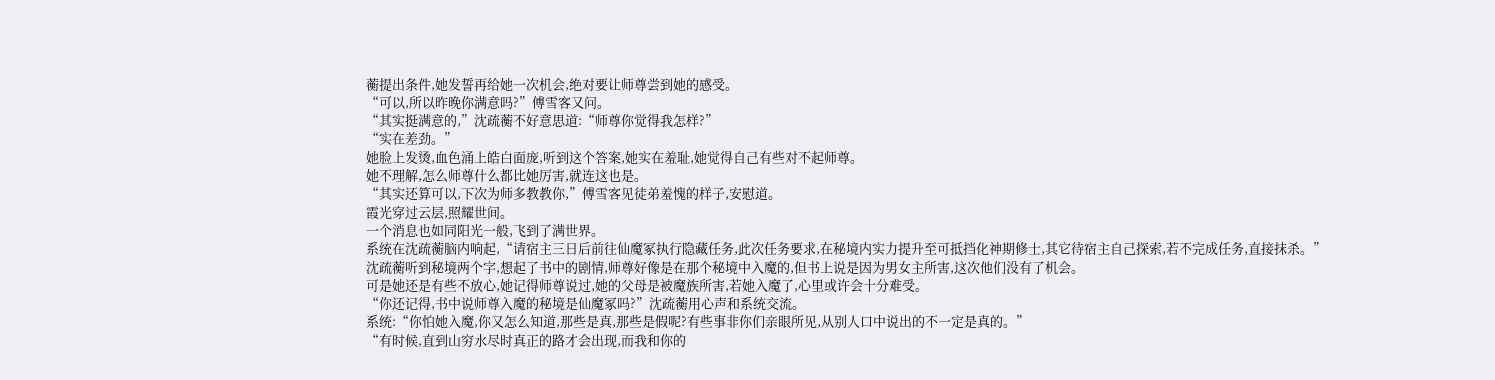蘅提出条件,她发誓再给她一次机会,绝对要让师尊尝到她的感受。
“可以,所以昨晚你满意吗?”傅雪客又问。
“其实挺满意的,”沈疏蘅不好意思道:“师尊你觉得我怎样?”
“实在差劲。”
她脸上发烫,血色涌上皓白面庞,听到这个答案,她实在羞耻,她觉得自己有些对不起师尊。
她不理解,怎么师尊什么都比她厉害,就连这也是。
“其实还算可以,下次为师多教教你,”傅雪客见徒弟羞愧的样子,安慰道。
霞光穿过云层,照耀世间。
一个消息也如同阳光一般,飞到了满世界。
系统在沈疏蘅脑内响起,“请宿主三日后前往仙魔冢执行隐藏任务,此次任务要求,在秘境内实力提升至可抵挡化神期修士,其它待宿主自己探索,若不完成任务,直接抹杀。”
沈疏蘅听到秘境两个字,想起了书中的剧情,师尊好像是在那个秘境中入魔的,但书上说是因为男女主所害,这次他们没有了机会。
可是她还是有些不放心,她记得师尊说过,她的父母是被魔族所害,若她入魔了,心里或许会十分难受。
“你还记得,书中说师尊入魔的秘境是仙魔冢吗?”沈疏蘅用心声和系统交流。
系统:“你怕她入魔,你又怎么知道,那些是真,那些是假呢?有些事非你们亲眼所见,从别人口中说出的不一定是真的。”
“有时候,直到山穷水尽时真正的路才会出现,而我和你的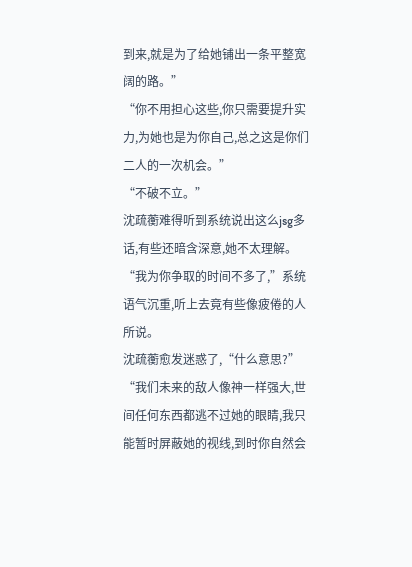到来,就是为了给她铺出一条平整宽阔的路。”
“你不用担心这些,你只需要提升实力,为她也是为你自己,总之这是你们二人的一次机会。”
“不破不立。”
沈疏蘅难得听到系统说出这么jsg多话,有些还暗含深意,她不太理解。
“我为你争取的时间不多了,”系统语气沉重,听上去竟有些像疲倦的人所说。
沈疏蘅愈发迷惑了,“什么意思?”
“我们未来的敌人像神一样强大,世间任何东西都逃不过她的眼睛,我只能暂时屏蔽她的视线,到时你自然会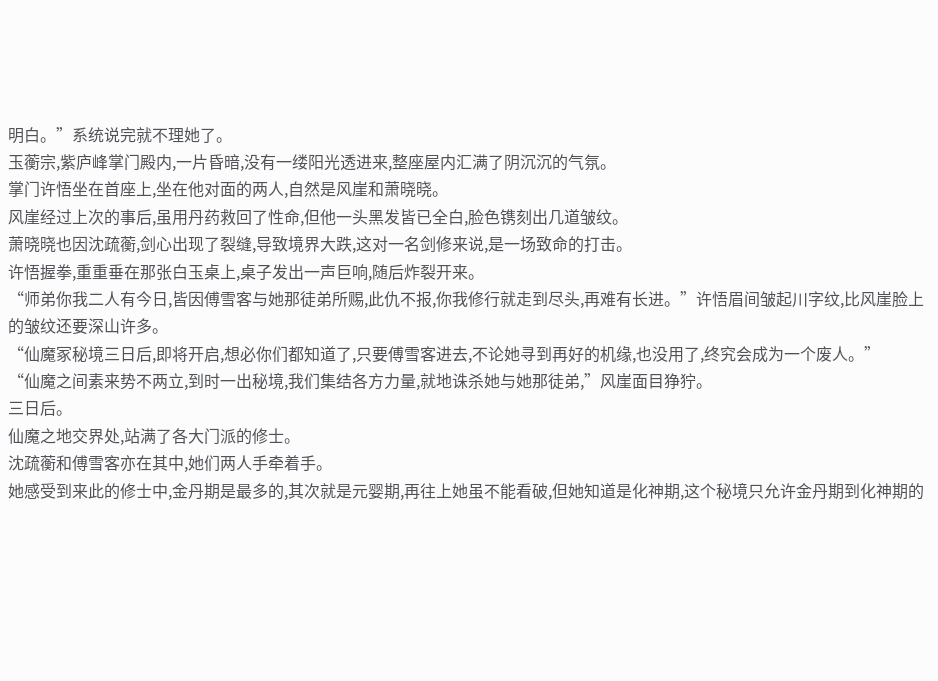明白。”系统说完就不理她了。
玉蘅宗,紫庐峰掌门殿内,一片昏暗,没有一缕阳光透进来,整座屋内汇满了阴沉沉的气氛。
掌门许悟坐在首座上,坐在他对面的两人,自然是风崖和萧晓晓。
风崖经过上次的事后,虽用丹药救回了性命,但他一头黑发皆已全白,脸色镌刻出几道皱纹。
萧晓晓也因沈疏蘅,剑心出现了裂缝,导致境界大跌,这对一名剑修来说,是一场致命的打击。
许悟握拳,重重垂在那张白玉桌上,桌子发出一声巨响,随后炸裂开来。
“师弟你我二人有今日,皆因傅雪客与她那徒弟所赐,此仇不报,你我修行就走到尽头,再难有长进。”许悟眉间皱起川字纹,比风崖脸上的皱纹还要深山许多。
“仙魔冢秘境三日后,即将开启,想必你们都知道了,只要傅雪客进去,不论她寻到再好的机缘,也没用了,终究会成为一个废人。”
“仙魔之间素来势不两立,到时一出秘境,我们集结各方力量,就地诛杀她与她那徒弟,”风崖面目狰狞。
三日后。
仙魔之地交界处,站满了各大门派的修士。
沈疏蘅和傅雪客亦在其中,她们两人手牵着手。
她感受到来此的修士中,金丹期是最多的,其次就是元婴期,再往上她虽不能看破,但她知道是化神期,这个秘境只允许金丹期到化神期的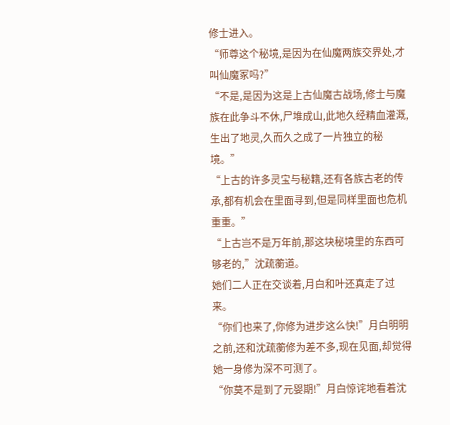修士进入。
“师尊这个秘境,是因为在仙魔两族交界处,才叫仙魔冢吗?”
“不是,是因为这是上古仙魔古战场,修士与魔族在此争斗不休,尸堆成山,此地久经精血灌溉,生出了地灵,久而久之成了一片独立的秘境。”
“上古的许多灵宝与秘籍,还有各族古老的传承,都有机会在里面寻到,但是同样里面也危机重重。”
“上古岂不是万年前,那这块秘境里的东西可够老的,”沈疏蘅道。
她们二人正在交谈着,月白和叶还真走了过来。
“你们也来了,你修为进步这么快!”月白明明之前,还和沈疏蘅修为差不多,现在见面,却觉得她一身修为深不可测了。
“你莫不是到了元婴期!”月白惊诧地看着沈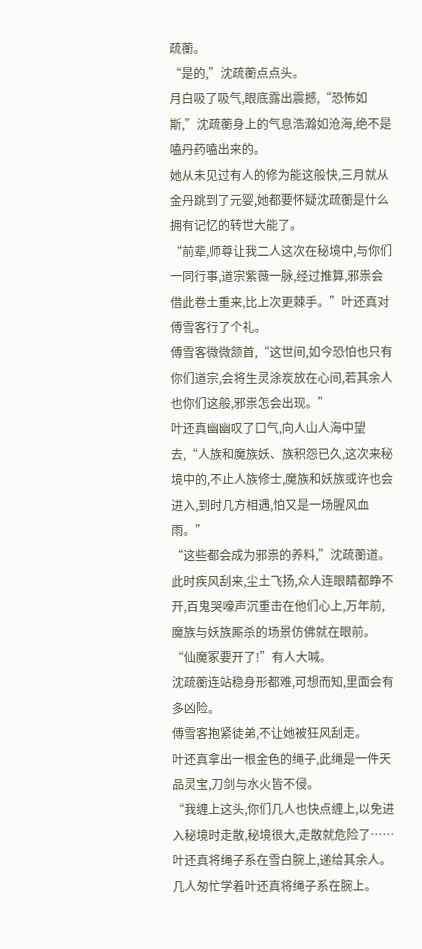疏蘅。
“是的,”沈疏蘅点点头。
月白吸了吸气,眼底露出震撼,“恐怖如斯,”沈疏蘅身上的气息浩瀚如沧海,绝不是嗑丹药嗑出来的。
她从未见过有人的修为能这般快,三月就从金丹跳到了元婴,她都要怀疑沈疏蘅是什么拥有记忆的转世大能了。
“前辈,师尊让我二人这次在秘境中,与你们一同行事,道宗紫薇一脉,经过推算,邪祟会借此卷土重来,比上次更棘手。”叶还真对傅雪客行了个礼。
傅雪客微微颔首,“这世间,如今恐怕也只有你们道宗,会将生灵涂炭放在心间,若其余人也你们这般,邪祟怎会出现。”
叶还真幽幽叹了口气,向人山人海中望去,“人族和魔族妖、族积怨已久,这次来秘境中的,不止人族修士,魔族和妖族或许也会进入,到时几方相遇,怕又是一场腥风血雨。”
“这些都会成为邪祟的养料,”沈疏蘅道。
此时疾风刮来,尘土飞扬,众人连眼睛都睁不开,百鬼哭嚎声沉重击在他们心上,万年前,魔族与妖族厮杀的场景仿佛就在眼前。
“仙魔冢要开了!”有人大喊。
沈疏蘅连站稳身形都难,可想而知,里面会有多凶险。
傅雪客抱紧徒弟,不让她被狂风刮走。
叶还真拿出一根金色的绳子,此绳是一件天品灵宝,刀剑与水火皆不侵。
“我缠上这头,你们几人也快点缠上,以免进入秘境时走散,秘境很大,走散就危险了……叶还真将绳子系在雪白腕上,递给其余人。
几人匆忙学着叶还真将绳子系在腕上。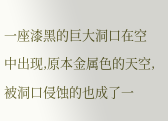一座漆黑的巨大洞口在空中出现,原本金属色的天空,被洞口侵蚀的也成了一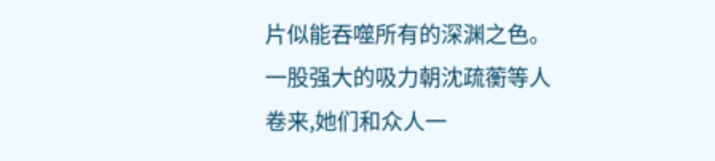片似能吞噬所有的深渊之色。
一股强大的吸力朝沈疏蘅等人卷来,她们和众人一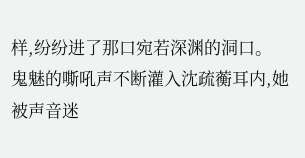样,纷纷进了那口宛若深渊的洞口。
鬼魅的嘶吼声不断灌入沈疏蘅耳内,她被声音迷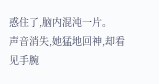惑住了,脑内混沌一片。
声音消失,她猛地回神,却看见手腕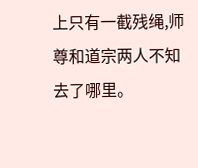上只有一截残绳,师尊和道宗两人不知去了哪里。